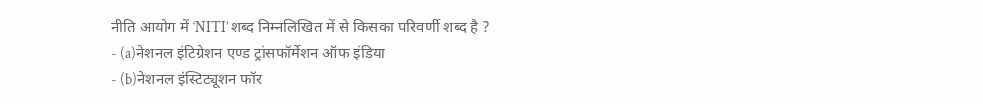नीति आयोग में ‘NITI’ शब्द निम्नलिखित में से किसका परिवर्णी शब्द है ?
- (a)नेशनल इंटिग्रेशन एण्ड ट्रांसफॉर्मेशन ऑफ इंडिया
- (b)नेशनल इंस्टिट्यूशन फॉर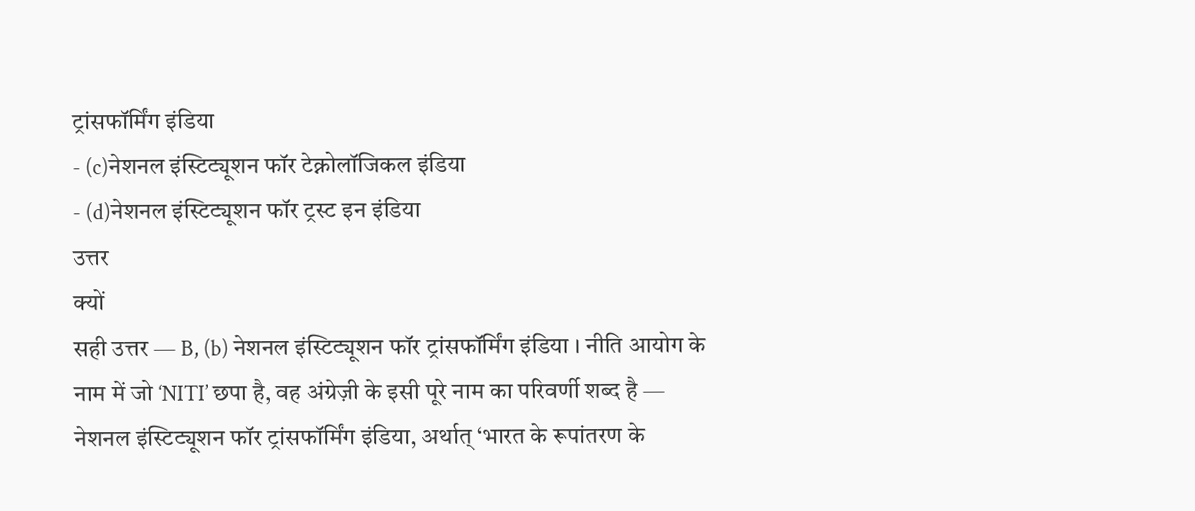ट्रांसफॉर्मिंग इंडिया
- (c)नेशनल इंस्टिट्यूशन फॉर टेक्नोलॉजिकल इंडिया
- (d)नेशनल इंस्टिट्यूशन फॉर ट्रस्ट इन इंडिया
उत्तर
क्यों
सही उत्तर — B, (b) नेशनल इंस्टिट्यूशन फॉर ट्रांसफॉर्मिंग इंडिया । नीति आयोग के नाम में जो ‘NITI’ छपा है, वह अंग्रेज़ी के इसी पूरे नाम का परिवर्णी शब्द है — नेशनल इंस्टिट्यूशन फॉर ट्रांसफॉर्मिंग इंडिया, अर्थात् ‘भारत के रूपांतरण के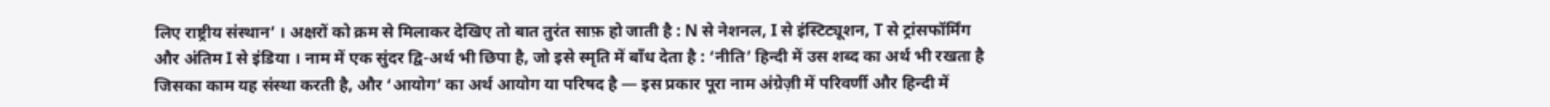लिए राष्ट्रीय संस्थान’ । अक्षरों को क्रम से मिलाकर देखिए तो बात तुरंत साफ़ हो जाती है : N से नेशनल, I से इंस्टिट्यूशन, T से ट्रांसफॉर्मिंग और अंतिम I से इंडिया । नाम में एक सुंदर द्वि-अर्थ भी छिपा है, जो इसे स्मृति में बाँध देता है : ‘नीति’ हिन्दी में उस शब्द का अर्थ भी रखता है जिसका काम यह संस्था करती है, और ‘आयोग’ का अर्थ आयोग या परिषद है — इस प्रकार पूरा नाम अंग्रेज़ी में परिवर्णी और हिन्दी में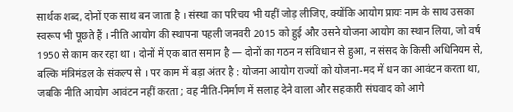सार्थक शब्द, दोनों एक साथ बन जाता है । संस्था का परिचय भी यहीं जोड़ लीजिए, क्योंकि आयोग प्रायः नाम के साथ उसका स्वरूप भी पूछते हैं । नीति आयोग की स्थापना पहली जनवरी 2015 को हुई और उसने योजना आयोग का स्थान लिया, जो वर्ष 1950 से काम कर रहा था । दोनों में एक बात समान है — दोनों का गठन न संविधान से हुआ, न संसद के किसी अधिनियम से, बल्कि मंत्रिमंडल के संकल्प से । पर काम में बड़ा अंतर है : योजना आयोग राज्यों को योजना-मद में धन का आवंटन करता था, जबकि नीति आयोग आवंटन नहीं करता ; वह नीति-निर्माण में सलाह देने वाला और सहकारी संघवाद को आगे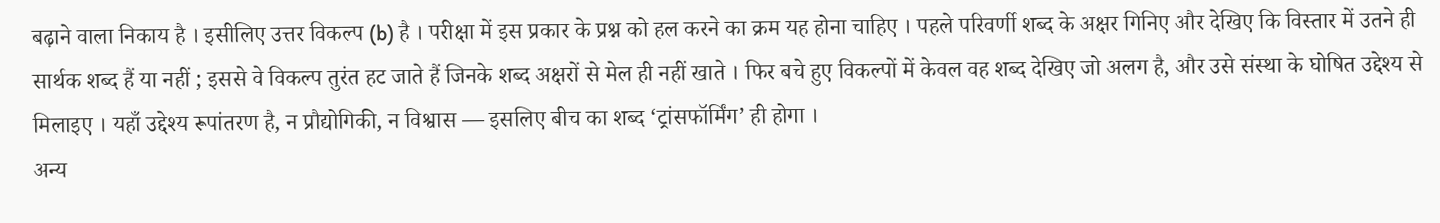बढ़ाने वाला निकाय है । इसीलिए उत्तर विकल्प (b) है । परीक्षा में इस प्रकार के प्रश्न को हल करने का क्रम यह होना चाहिए । पहले परिवर्णी शब्द के अक्षर गिनिए और देखिए कि विस्तार में उतने ही सार्थक शब्द हैं या नहीं ; इससे वे विकल्प तुरंत हट जाते हैं जिनके शब्द अक्षरों से मेल ही नहीं खाते । फिर बचे हुए विकल्पों में केवल वह शब्द देखिए जो अलग है, और उसे संस्था के घोषित उद्देश्य से मिलाइए । यहाँ उद्देश्य रूपांतरण है, न प्रौद्योगिकी, न विश्वास — इसलिए बीच का शब्द ‘ट्रांसफॉर्मिंग’ ही होगा ।
अन्य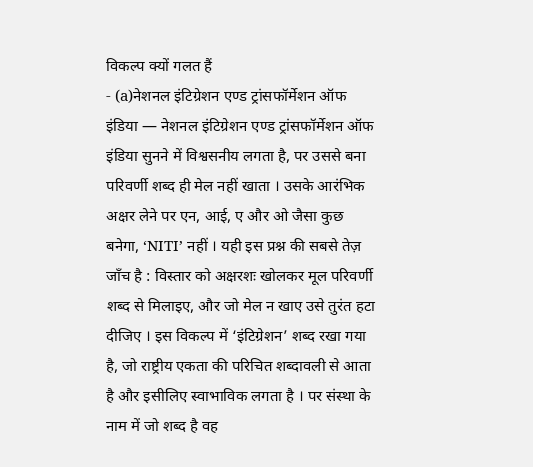विकल्प क्यों गलत हैं
- (a)नेशनल इंटिग्रेशन एण्ड ट्रांसफॉर्मेशन ऑफ इंडिया — नेशनल इंटिग्रेशन एण्ड ट्रांसफॉर्मेशन ऑफ इंडिया सुनने में विश्वसनीय लगता है, पर उससे बना परिवर्णी शब्द ही मेल नहीं खाता । उसके आरंभिक अक्षर लेने पर एन, आई, ए और ओ जैसा कुछ बनेगा, ‘NITI’ नहीं । यही इस प्रश्न की सबसे तेज़ जाँच है : विस्तार को अक्षरशः खोलकर मूल परिवर्णी शब्द से मिलाइए, और जो मेल न खाए उसे तुरंत हटा दीजिए । इस विकल्प में ‘इंटिग्रेशन’ शब्द रखा गया है, जो राष्ट्रीय एकता की परिचित शब्दावली से आता है और इसीलिए स्वाभाविक लगता है । पर संस्था के नाम में जो शब्द है वह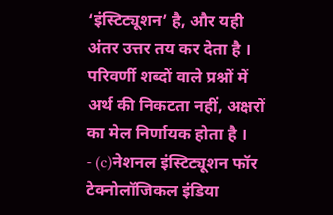‘इंस्टिट्यूशन’ है, और यही अंतर उत्तर तय कर देता है । परिवर्णी शब्दों वाले प्रश्नों में अर्थ की निकटता नहीं, अक्षरों का मेल निर्णायक होता है ।
- (c)नेशनल इंस्टिट्यूशन फॉर टेक्नोलॉजिकल इंडिया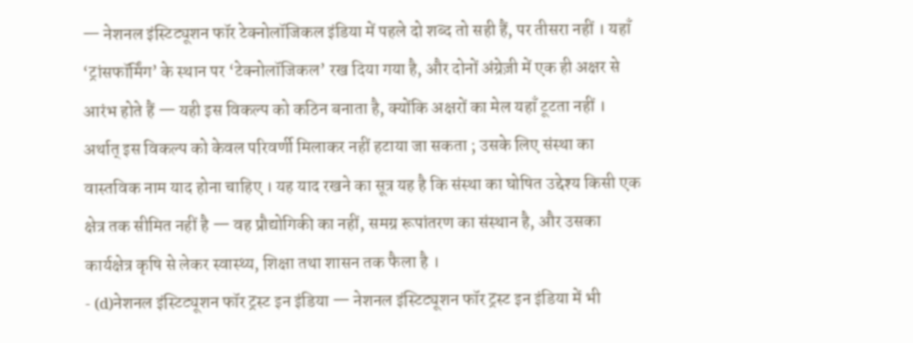— नेशनल इंस्टिट्यूशन फॉर टेक्नोलॉजिकल इंडिया में पहले दो शब्द तो सही हैं, पर तीसरा नहीं । यहाँ ‘ट्रांसफॉर्मिंग’ के स्थान पर ‘टेक्नोलॉजिकल’ रख दिया गया है, और दोनों अंग्रेज़ी में एक ही अक्षर से आरंभ होते हैं — यही इस विकल्प को कठिन बनाता है, क्योंकि अक्षरों का मेल यहाँ टूटता नहीं । अर्थात् इस विकल्प को केवल परिवर्णी मिलाकर नहीं हटाया जा सकता ; उसके लिए संस्था का वास्तविक नाम याद होना चाहिए । यह याद रखने का सूत्र यह है कि संस्था का घोषित उद्देश्य किसी एक क्षेत्र तक सीमित नहीं है — वह प्रौद्योगिकी का नहीं, समग्र रूपांतरण का संस्थान है, और उसका कार्यक्षेत्र कृषि से लेकर स्वास्थ्य, शिक्षा तथा शासन तक फैला है ।
- (d)नेशनल इंस्टिट्यूशन फॉर ट्रस्ट इन इंडिया — नेशनल इंस्टिट्यूशन फॉर ट्रस्ट इन इंडिया में भी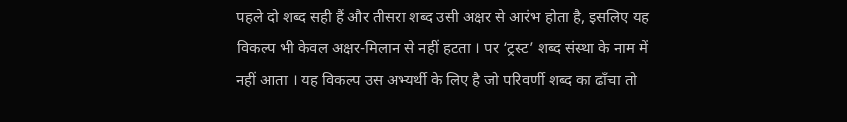पहले दो शब्द सही हैं और तीसरा शब्द उसी अक्षर से आरंभ होता है, इसलिए यह विकल्प भी केवल अक्षर-मिलान से नहीं हटता । पर ‘ट्रस्ट’ शब्द संस्था के नाम में नहीं आता । यह विकल्प उस अभ्यर्थी के लिए है जो परिवर्णी शब्द का ढाँचा तो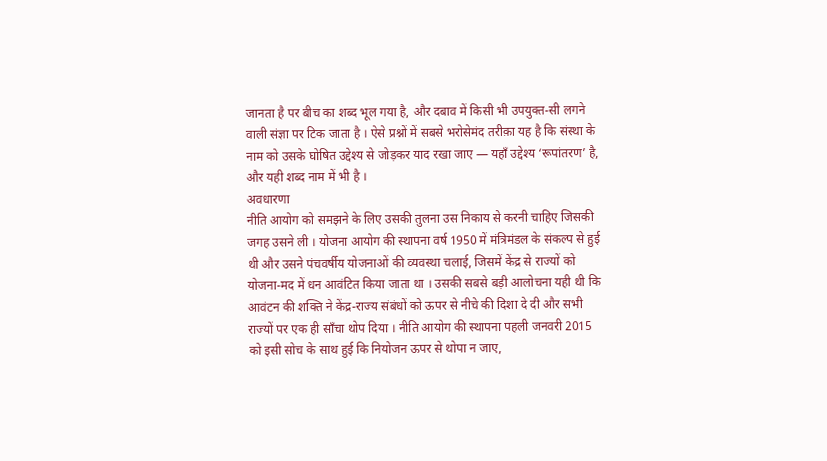जानता है पर बीच का शब्द भूल गया है, और दबाव में किसी भी उपयुक्त-सी लगने वाली संज्ञा पर टिक जाता है । ऐसे प्रश्नों में सबसे भरोसेमंद तरीक़ा यह है कि संस्था के नाम को उसके घोषित उद्देश्य से जोड़कर याद रखा जाए — यहाँ उद्देश्य ‘रूपांतरण’ है, और यही शब्द नाम में भी है ।
अवधारणा
नीति आयोग को समझने के लिए उसकी तुलना उस निकाय से करनी चाहिए जिसकी जगह उसने ली । योजना आयोग की स्थापना वर्ष 1950 में मंत्रिमंडल के संकल्प से हुई थी और उसने पंचवर्षीय योजनाओं की व्यवस्था चलाई, जिसमें केंद्र से राज्यों को योजना-मद में धन आवंटित किया जाता था । उसकी सबसे बड़ी आलोचना यही थी कि आवंटन की शक्ति ने केंद्र-राज्य संबंधों को ऊपर से नीचे की दिशा दे दी और सभी राज्यों पर एक ही साँचा थोप दिया । नीति आयोग की स्थापना पहली जनवरी 2015 को इसी सोच के साथ हुई कि नियोजन ऊपर से थोपा न जाए,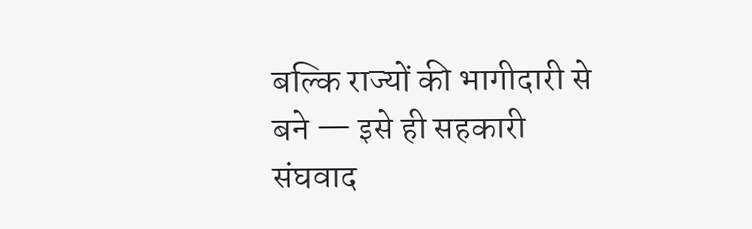बल्कि राज्यों की भागीदारी से बने — इसे ही सहकारी संघवाद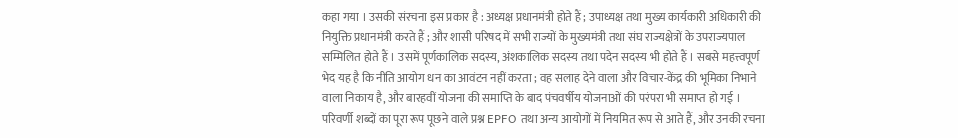कहा गया । उसकी संरचना इस प्रकार है : अध्यक्ष प्रधानमंत्री होते हैं ; उपाध्यक्ष तथा मुख्य कार्यकारी अधिकारी की नियुक्ति प्रधानमंत्री करते हैं ; और शासी परिषद में सभी राज्यों के मुख्यमंत्री तथा संघ राज्यक्षेत्रों के उपराज्यपाल सम्मिलित होते हैं । उसमें पूर्णकालिक सदस्य, अंशकालिक सदस्य तथा पदेन सदस्य भी होते हैं । सबसे महत्त्वपूर्ण भेद यह है कि नीति आयोग धन का आवंटन नहीं करता ; वह सलाह देने वाला और विचार-केंद्र की भूमिका निभाने वाला निकाय है, और बारहवीं योजना की समाप्ति के बाद पंचवर्षीय योजनाओं की परंपरा भी समाप्त हो गई ।
परिवर्णी शब्दों का पूरा रूप पूछने वाले प्रश्न EPFO तथा अन्य आयोगों में नियमित रूप से आते हैं, और उनकी रचना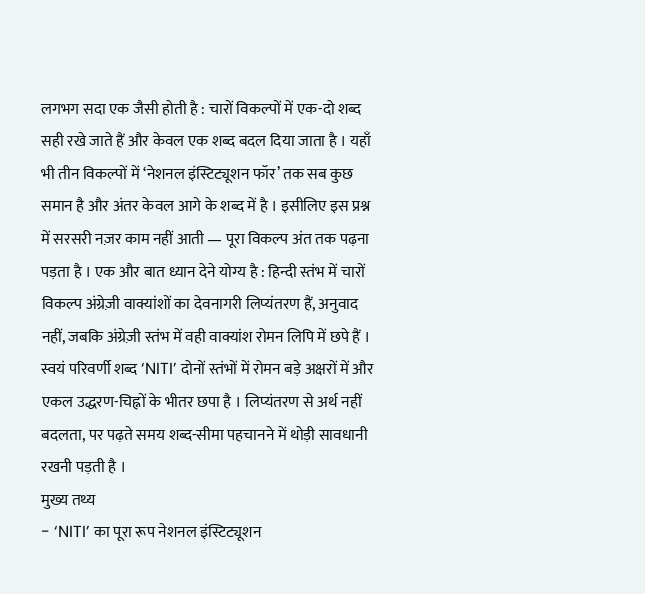लगभग सदा एक जैसी होती है : चारों विकल्पों में एक-दो शब्द सही रखे जाते हैं और केवल एक शब्द बदल दिया जाता है । यहाँ भी तीन विकल्पों में ‘नेशनल इंस्टिट्यूशन फॉर’ तक सब कुछ समान है और अंतर केवल आगे के शब्द में है । इसीलिए इस प्रश्न में सरसरी नज़र काम नहीं आती — पूरा विकल्प अंत तक पढ़ना पड़ता है । एक और बात ध्यान देने योग्य है : हिन्दी स्तंभ में चारों विकल्प अंग्रेज़ी वाक्यांशों का देवनागरी लिप्यंतरण हैं, अनुवाद नहीं, जबकि अंग्रेज़ी स्तंभ में वही वाक्यांश रोमन लिपि में छपे हैं । स्वयं परिवर्णी शब्द ‘NITI’ दोनों स्तंभों में रोमन बड़े अक्षरों में और एकल उद्धरण-चिह्नों के भीतर छपा है । लिप्यंतरण से अर्थ नहीं बदलता, पर पढ़ते समय शब्द-सीमा पहचानने में थोड़ी सावधानी रखनी पड़ती है ।
मुख्य तथ्य
- ‘NITI’ का पूरा रूप नेशनल इंस्टिट्यूशन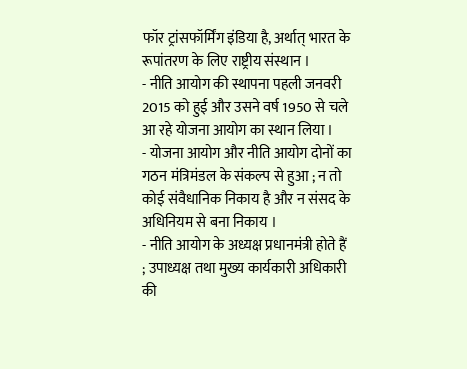फॉर ट्रांसफॉर्मिंग इंडिया है, अर्थात् भारत के रूपांतरण के लिए राष्ट्रीय संस्थान ।
- नीति आयोग की स्थापना पहली जनवरी 2015 को हुई और उसने वर्ष 1950 से चले आ रहे योजना आयोग का स्थान लिया ।
- योजना आयोग और नीति आयोग दोनों का गठन मंत्रिमंडल के संकल्प से हुआ ; न तो कोई संवैधानिक निकाय है और न संसद के अधिनियम से बना निकाय ।
- नीति आयोग के अध्यक्ष प्रधानमंत्री होते हैं ; उपाध्यक्ष तथा मुख्य कार्यकारी अधिकारी की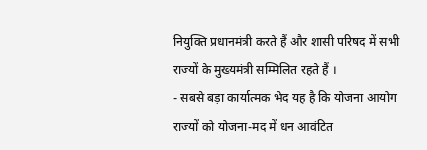नियुक्ति प्रधानमंत्री करते हैं और शासी परिषद में सभी राज्यों के मुख्यमंत्री सम्मिलित रहते हैं ।
- सबसे बड़ा कार्यात्मक भेद यह है कि योजना आयोग राज्यों को योजना-मद में धन आवंटित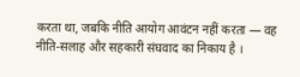करता था, जबकि नीति आयोग आवंटन नहीं करता — वह नीति-सलाह और सहकारी संघवाद का निकाय है ।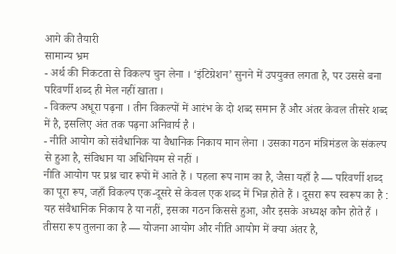आगे की तैयारी
सामान्य भ्रम
- अर्थ की निकटता से विकल्प चुन लेना । ‘इंटिग्रेशन’ सुनने में उपयुक्त लगता है, पर उससे बना परिवर्णी शब्द ही मेल नहीं खाता ।
- विकल्प अधूरा पढ़ना । तीन विकल्पों में आरंभ के दो शब्द समान हैं और अंतर केवल तीसरे शब्द में है, इसलिए अंत तक पढ़ना अनिवार्य है ।
- नीति आयोग को संवैधानिक या वैधानिक निकाय मान लेना । उसका गठन मंत्रिमंडल के संकल्प से हुआ है, संविधान या अधिनियम से नहीं ।
नीति आयोग पर प्रश्न चार रूपों में आते हैं । पहला रूप नाम का है, जैसा यहाँ है — परिवर्णी शब्द का पूरा रूप, जहाँ विकल्प एक-दूसरे से केवल एक शब्द में भिन्न होते हैं । दूसरा रूप स्वरूप का है : यह संवैधानिक निकाय है या नहीं, इसका गठन किससे हुआ, और इसके अध्यक्ष कौन होते हैं । तीसरा रूप तुलना का है — योजना आयोग और नीति आयोग में क्या अंतर है,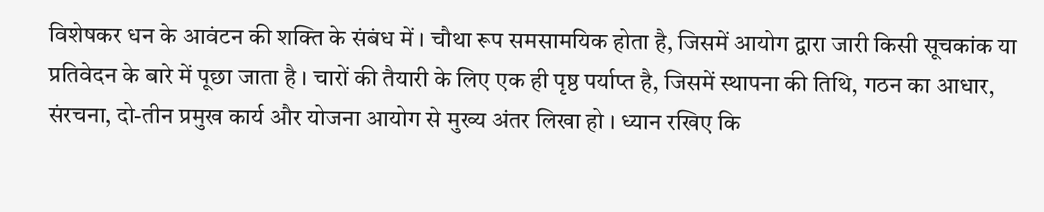विशेषकर धन के आवंटन की शक्ति के संबंध में । चौथा रूप समसामयिक होता है, जिसमें आयोग द्वारा जारी किसी सूचकांक या प्रतिवेदन के बारे में पूछा जाता है । चारों की तैयारी के लिए एक ही पृष्ठ पर्याप्त है, जिसमें स्थापना की तिथि, गठन का आधार, संरचना, दो-तीन प्रमुख कार्य और योजना आयोग से मुख्य अंतर लिखा हो । ध्यान रखिए कि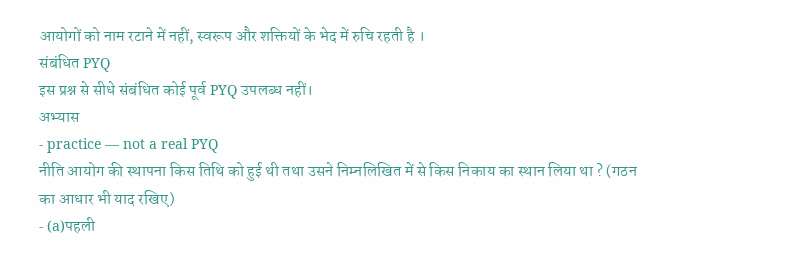आयोगों को नाम रटाने में नहीं, स्वरूप और शक्तियों के भेद में रुचि रहती है ।
संबंधित PYQ
इस प्रश्न से सीधे संबंधित कोई पूर्व PYQ उपलब्ध नहीं।
अभ्यास
- practice — not a real PYQ
नीति आयोग की स्थापना किस तिथि को हुई थी तथा उसने निम्नलिखित में से किस निकाय का स्थान लिया था ? (गठन का आधार भी याद रखिए)
- (a)पहली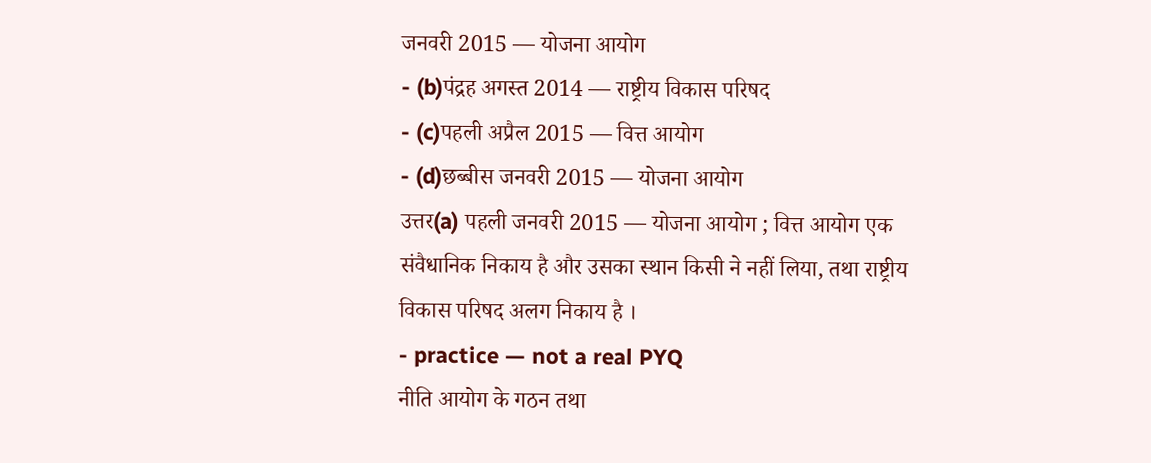जनवरी 2015 — योजना आयोग
- (b)पंद्रह अगस्त 2014 — राष्ट्रीय विकास परिषद
- (c)पहली अप्रैल 2015 — वित्त आयोग
- (d)छब्बीस जनवरी 2015 — योजना आयोग
उत्तर(a) पहली जनवरी 2015 — योजना आयोग ; वित्त आयोग एक संवैधानिक निकाय है और उसका स्थान किसी ने नहीं लिया, तथा राष्ट्रीय विकास परिषद अलग निकाय है ।
- practice — not a real PYQ
नीति आयोग के गठन तथा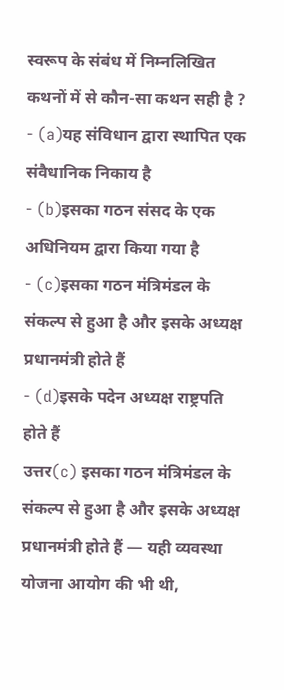स्वरूप के संबंध में निम्नलिखित कथनों में से कौन-सा कथन सही है ?
- (a)यह संविधान द्वारा स्थापित एक संवैधानिक निकाय है
- (b)इसका गठन संसद के एक अधिनियम द्वारा किया गया है
- (c)इसका गठन मंत्रिमंडल के संकल्प से हुआ है और इसके अध्यक्ष प्रधानमंत्री होते हैं
- (d)इसके पदेन अध्यक्ष राष्ट्रपति होते हैं
उत्तर(c) इसका गठन मंत्रिमंडल के संकल्प से हुआ है और इसके अध्यक्ष प्रधानमंत्री होते हैं — यही व्यवस्था योजना आयोग की भी थी,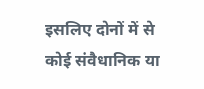इसलिए दोनों में से कोई संवैधानिक या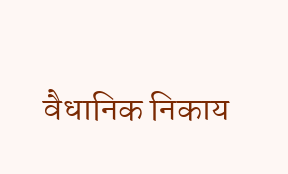वैधानिक निकाय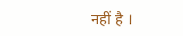नहीं है ।